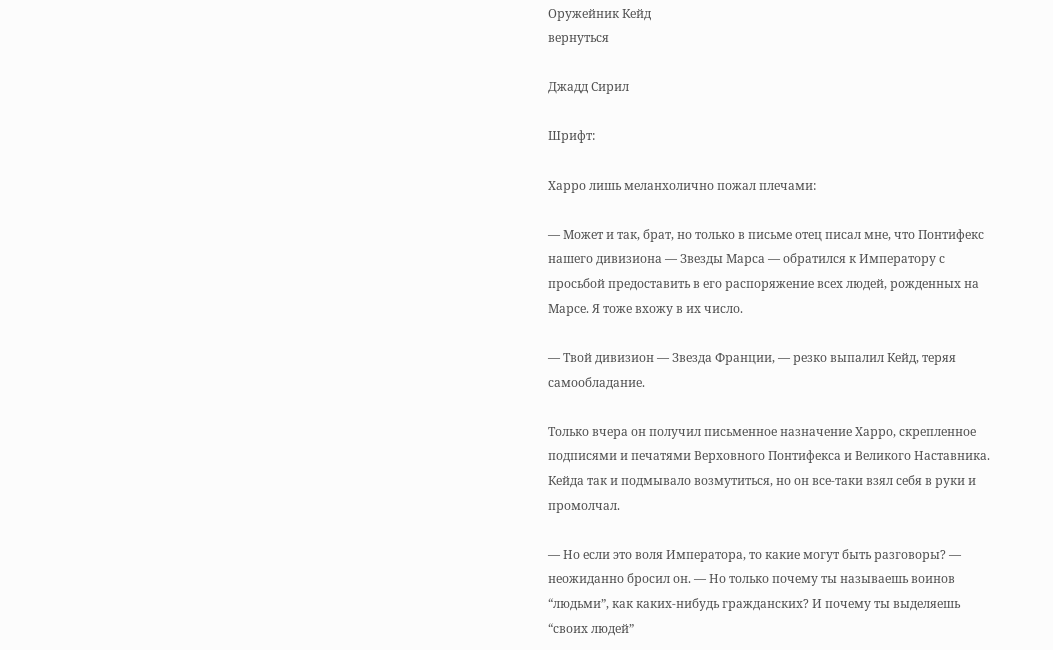Оружейник Кейд
вернуться

Джадд Сирил

Шрифт:

Харро лишь меланхолично пожал плечами:

— Может и так, брат, но только в письме отец писал мне, что Понтифекс нашего дивизиона — Звезды Марса — обратился к Императору с просьбой предоставить в его распоряжение всех людей, рожденных на Марсе. Я тоже вхожу в их число.

— Твой дивизион — Звезда Франции, — резко выпалил Кейд, теряя самообладание.

Только вчера он получил письменное назначение Харро, скрепленное подписями и печатями Верховного Понтифекса и Великого Наставника. Кейда так и подмывало возмутиться, но он все-таки взял себя в руки и промолчал.

— Но если это воля Императора, то какие могут быть разговоры? — неожиданно бросил он. — Но только почему ты называешь воинов “людьми”, как каких-нибудь гражданских? И почему ты выделяешь “своих людей”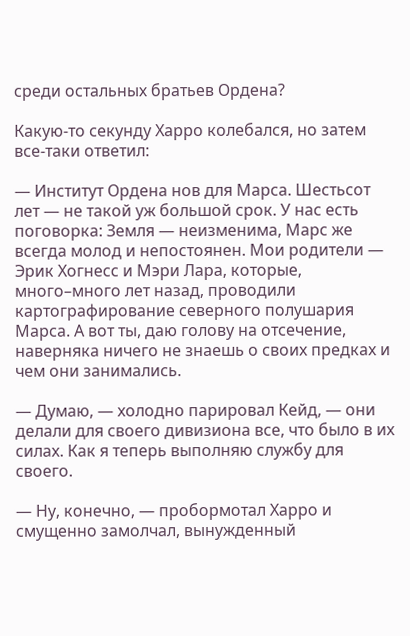среди остальных братьев Ордена?

Какую-то секунду Харро колебался, но затем все-таки ответил:

— Институт Ордена нов для Марса. Шестьсот лет — не такой уж большой срок. У нас есть поговорка: Земля — неизменима, Марс же всегда молод и непостоянен. Мои родители — Эрик Хогнесс и Мэри Лара, которые, много–много лет назад, проводили картографирование северного полушария Марса. А вот ты, даю голову на отсечение, наверняка ничего не знаешь о своих предках и чем они занимались.

— Думаю, — холодно парировал Кейд, — они делали для своего дивизиона все, что было в их силах. Как я теперь выполняю службу для своего.

— Ну, конечно, — пробормотал Харро и смущенно замолчал, вынужденный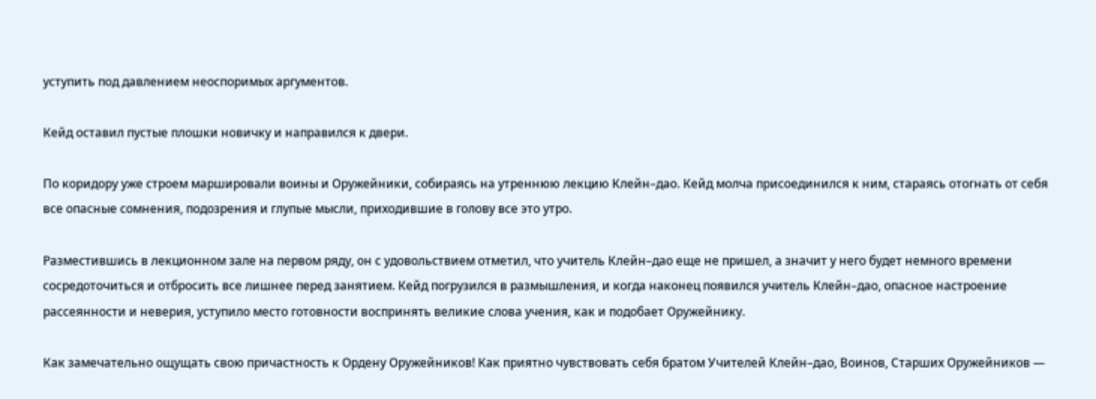уступить под давлением неоспоримых аргументов.

Кейд оставил пустые плошки новичку и направился к двери.

По коридору уже строем маршировали воины и Оружейники, собираясь на утреннюю лекцию Клейн–дао. Кейд молча присоединился к ним, стараясь отогнать от себя все опасные сомнения, подозрения и глупые мысли, приходившие в голову все это утро.

Разместившись в лекционном зале на первом ряду, он с удовольствием отметил, что учитель Клейн–дао еще не пришел, а значит у него будет немного времени сосредоточиться и отбросить все лишнее перед занятием. Кейд погрузился в размышления, и когда наконец появился учитель Клейн–дао, опасное настроение рассеянности и неверия, уступило место готовности воспринять великие слова учения, как и подобает Оружейнику.

Как замечательно ощущать свою причастность к Ордену Оружейников! Как приятно чувствовать себя братом Учителей Клейн–дао, Воинов, Старших Оружейников —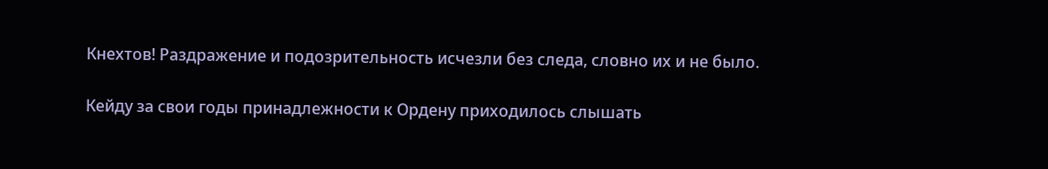Кнехтов! Раздражение и подозрительность исчезли без следа, словно их и не было.

Кейду за свои годы принадлежности к Ордену приходилось слышать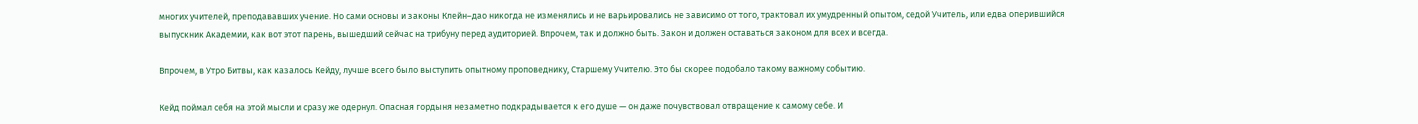многих учителей, преподававших учение. Но сами основы и законы Клейн–дао никогда не изменялись и не варьировались не зависимо от того, трактовал их умудренный опытом, седой Учитель, или едва оперившийся выпускник Академии, как вот этот парень, вышедший сейчас на трибуну перед аудиторией. Впрочем, так и должно быть. Закон и должен оставаться законом для всех и всегда.

Впрочем, в Утро Битвы, как казалось Кейду, лучше всего было выступить опытному проповеднику, Старшему Учителю. Это бы скорее подобало такому важному событию.

Кейд поймал себя на этой мысли и сразу же одернул. Опасная гордыня незаметно подкрадывается к его душе — он даже почувствовал отвращение к самому себе. И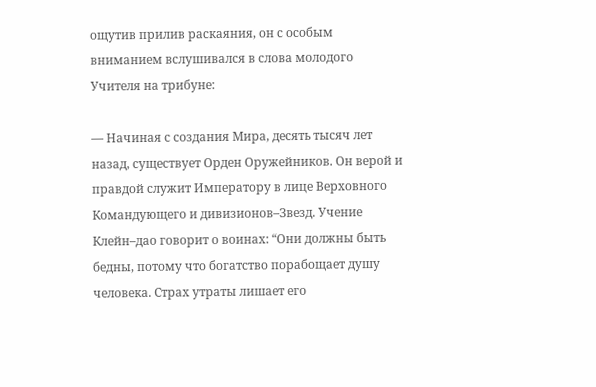ощутив прилив раскаяния, он с особым вниманием вслушивался в слова молодого Учителя на трибуне:

— Начиная с создания Мира, десять тысяч лет назад, существует Орден Оружейников. Он верой и правдой служит Императору в лице Верховного Командующего и дивизионов–Звезд. Учение Клейн–дао говорит о воинах: “Они должны быть бедны, потому что богатство порабощает душу человека. Страх утраты лишает его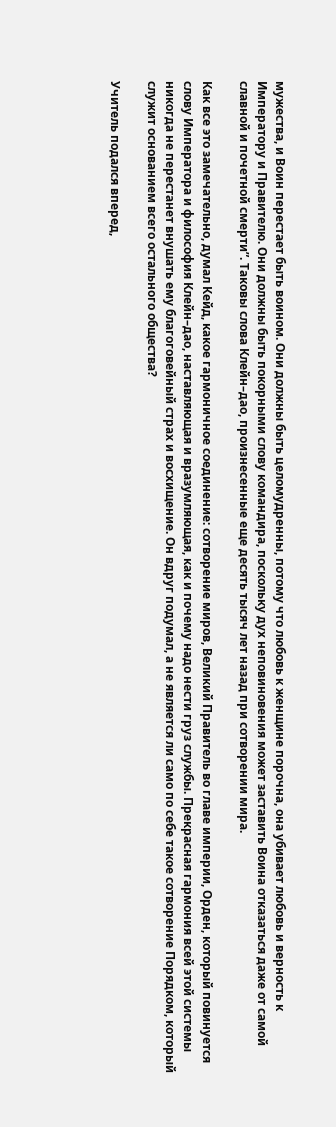мужества, и Воин перестает быть воином. Они должны быть целомудренны, потому что любовь к женщине порочна, она убивает любовь и верность к Императору и Правителю. Они должны быть покорными слову командира, поскольку дух неповиновения может заставить Воина отказаться даже от самой славной и почетной смерти”. Таковы слова Клейн–дао, произнесенные еще десять тысяч лет назад при сотворении мира.

Как все это замечательно, думал Кейд, какое гармоничное соединение: сотворение миров, Великий Правитель во главе империи, Орден, который повинуется слову Императора и философия Клейн–дао, наставляющая и вразумляющая, как и почему надо нести груз службы. Прекрасная гармония всей этой системы никогда не перестанет внушать ему благоговейный страх и восхищение. Он вдруг подумал, а не является ли само по себе такое сотворение Порядком, который служит основанием всего остального общества?

Учитель подался вперед,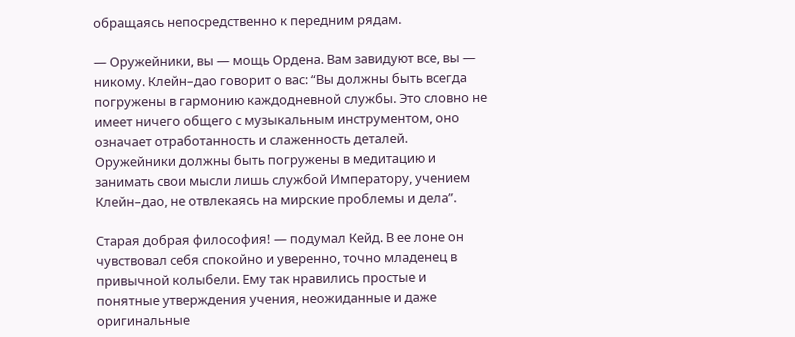обращаясь непосредственно к передним рядам.

— Оружейники, вы — мощь Ордена. Вам завидуют все, вы — никому. Клейн–дао говорит о вас: “Вы должны быть всегда погружены в гармонию каждодневной службы. Это словно не имеет ничего общего с музыкальным инструментом, оно означает отработанность и слаженность деталей. Оружейники должны быть погружены в медитацию и занимать свои мысли лишь службой Императору, учением Клейн–дао, не отвлекаясь на мирские проблемы и дела”.

Старая добрая философия! — подумал Кейд. В ее лоне он чувствовал себя спокойно и уверенно, точно младенец в привычной колыбели. Ему так нравились простые и понятные утверждения учения, неожиданные и даже оригинальные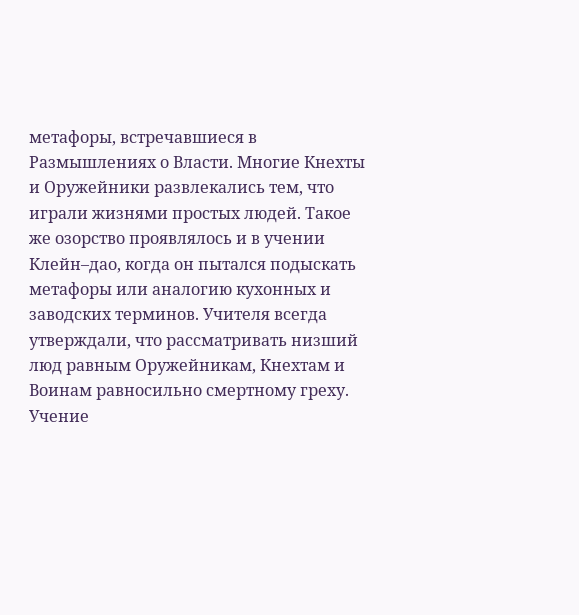метафоры, встречавшиеся в Размышлениях о Власти. Многие Кнехты и Оружейники развлекались тем, что играли жизнями простых людей. Такое же озорство проявлялось и в учении Клейн–дао, когда он пытался подыскать метафоры или аналогию кухонных и заводских терминов. Учителя всегда утверждали, что рассматривать низший люд равным Оружейникам, Кнехтам и Воинам равносильно смертному греху. Учение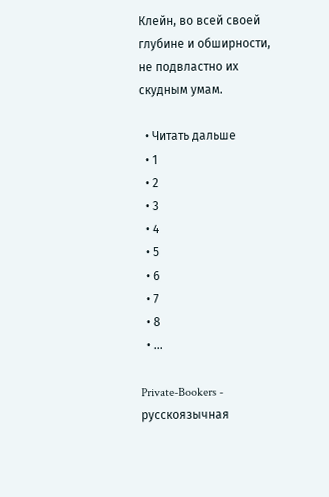Клейн, во всей своей глубине и обширности, не подвластно их скудным умам.

  • Читать дальше
  • 1
  • 2
  • 3
  • 4
  • 5
  • 6
  • 7
  • 8
  • ...

Private-Bookers - русскоязычная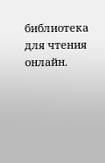библиотека для чтения онлайн.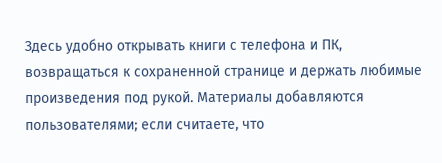Здесь удобно открывать книги с телефона и ПК, возвращаться к сохраненной странице и держать любимые произведения под рукой. Материалы добавляются пользователями; если считаете, что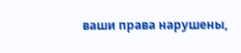ваши права нарушены,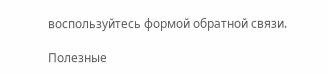воспользуйтесь формой обратной связи.

Полезные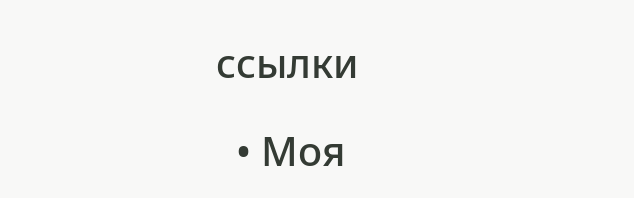ссылки

  • Моя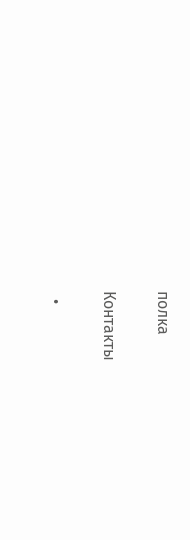полка

Контакты

  •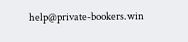help@private-bookers.win